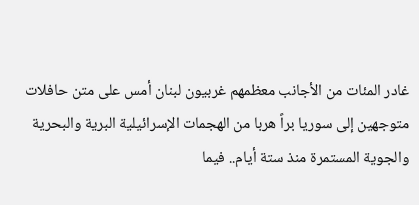غادر المئات من الأجانب معظمهم غربيون لبنان أمس على متن حافلات متوجهين إلى سوريا براً هربا من الهجمات الإسرائيلية البرية والبحرية والجوية المستمرة منذ ستة أيام.. فيما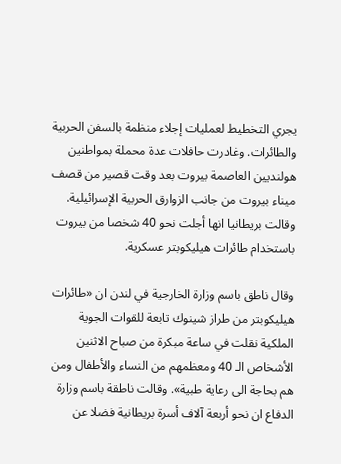يجري التخطيط لعمليات إجلاء منظمة بالسفن الحربية والطائرات. وغادرت حافلات عدة محملة بمواطنين هولنديين العاصمة بيروت بعد وقت قصير من قصف ميناء بيروت من جانب الزوارق الحربية الإسرائيلية. وقالت بريطانيا انها أجلت نحو 40 شخصا من بيروت باستخدام طائرات هيليكوبتر عسكرية.

وقال ناطق باسم وزارة الخارجية في لندن ان «طائرات هيليكوبتر من طراز شينوك تابعة للقوات الجوية الملكية نقلت في ساعة مبكرة من صباح الاثنين الأشخاص الـ 40 ومعظمهم من النساء والأطفال ومن هم بحاجة الى رعاية طبية». وقالت ناطقة باسم وزارة الدفاع ان نحو أربعة آلاف أسرة بريطانية فضلا عن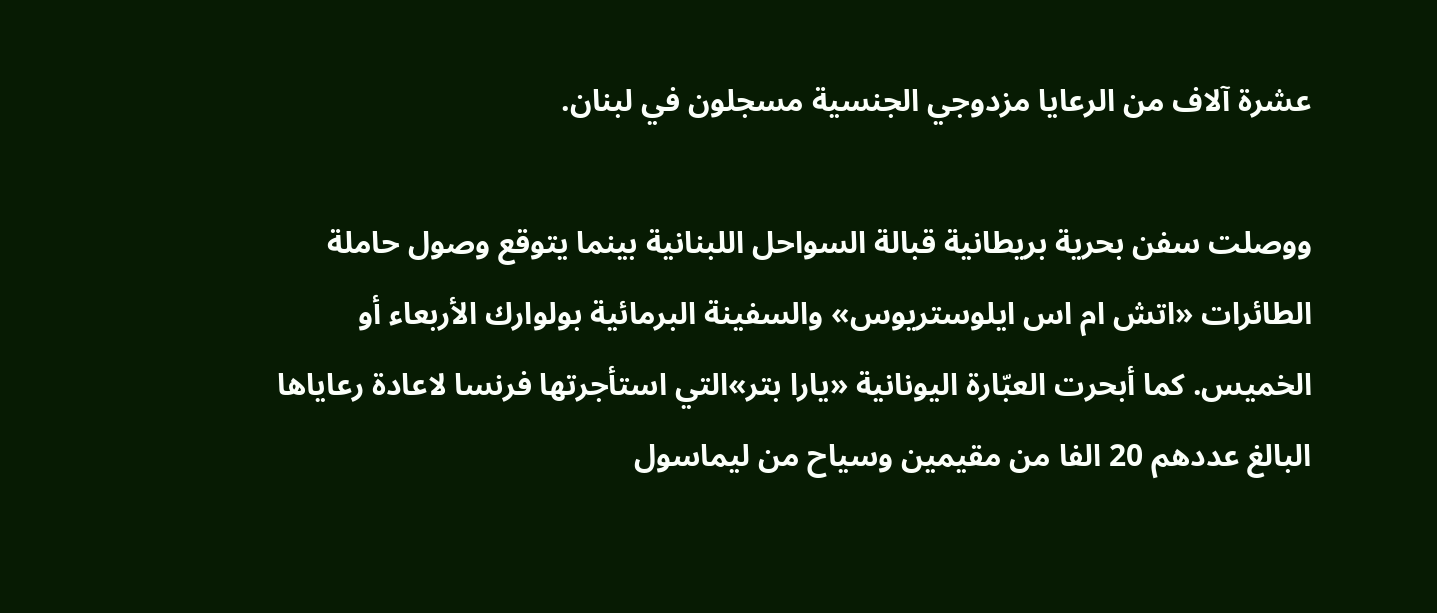عشرة آلاف من الرعايا مزدوجي الجنسية مسجلون في لبنان.

ووصلت سفن بحرية بريطانية قبالة السواحل اللبنانية بينما يتوقع وصول حاملة الطائرات «اتش ام اس ايلوستريوس» والسفينة البرمائية بولوارك الأربعاء أو الخميس. كما أبحرت العبّارة اليونانية «يارا بتر»التي استأجرتها فرنسا لاعادة رعاياها البالغ عددهم 20 الفا من مقيمين وسياح من ليماسول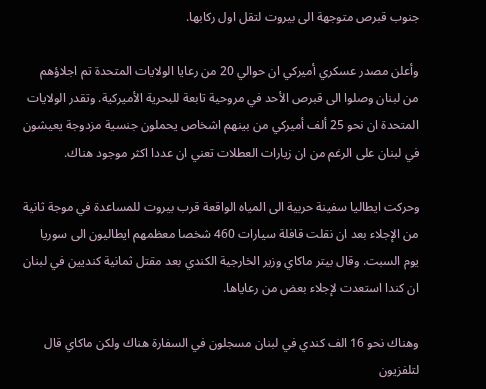جنوب قبرص متوجهة الى بيروت لتقل اول ركابها.

وأعلن مصدر عسكري أميركي ان حوالي 20 من رعايا الولايات المتحدة تم اجلاؤهم من لبنان وصلوا الى قبرص الأحد في مروحية تابعة للبحرية الأميركية. وتقدر الولايات المتحدة ان نحو 25 ألف أميركي من بينهم اشخاص يحملون جنسية مزدوجة يعيشون في لبنان على الرغم من ان زيارات العطلات تعني ان عددا اكثر موجود هناك.

وحركت ايطاليا سفينة حربية الى المياه الواقعة قرب بيروت للمساعدة في موجة ثانية من الإجلاء بعد ان نقلت قافلة سيارات 460 شخصا معظمهم ايطاليون الى سوريا يوم السبت. وقال بيتر ماكاي وزير الخارجية الكندي بعد مقتل ثمانية كنديين في لبنان ان كندا استعدت لإجلاء بعض من رعاياها.

وهناك نحو 16 الف كندي في لبنان مسجلون في السفارة هناك ولكن ماكاي قال لتلفزيون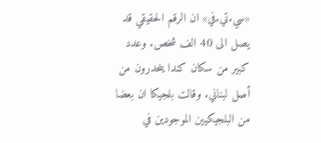«سي.تي.في» ان الرقم الحقيقي قد يصل الى 40 الف شخص. وعدد كبير من سكان كندا ينحدرون من أصل لبناني. وقالت بلجيكا ان بعضا من البلجيكيين الموجودين في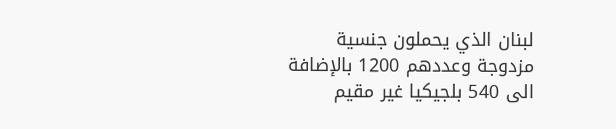لبنان الذي يحملون جنسية مزدوجة وعددهم 1200 بالإضافة الى 540 بلجيكيا غير مقيم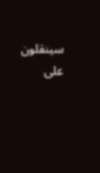سينقلون على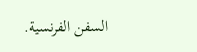السفن الفرنسية.